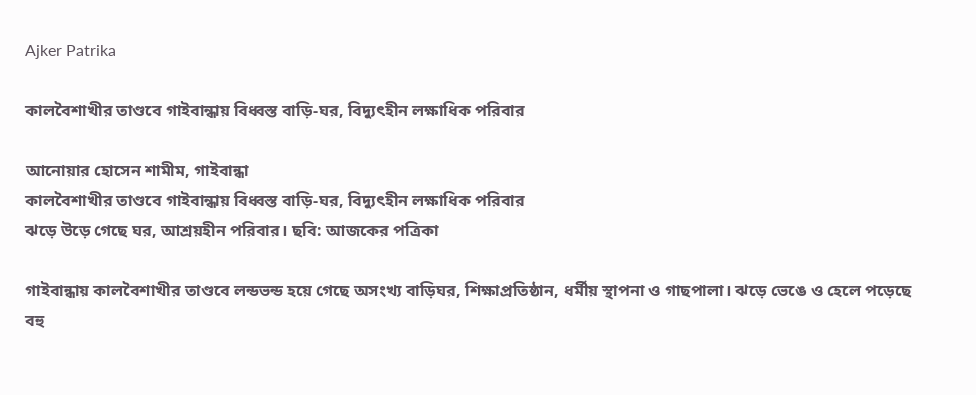Ajker Patrika

কালবৈশাখীর তাণ্ডবে গাইবান্ধায় বিধ্বস্ত বাড়ি-ঘর, বিদ্যুৎহীন লক্ষাধিক পরিবার

আনোয়ার হোসেন শামীম, গাইবান্ধা
কালবৈশাখীর তাণ্ডবে গাইবান্ধায় বিধ্বস্ত বাড়ি-ঘর, বিদ্যুৎহীন লক্ষাধিক পরিবার
ঝড়ে উড়ে গেছে ঘর, আশ্রয়হীন পরিবার। ছবি: আজকের পত্রিকা

গাইবান্ধায় কালবৈশাখীর তাণ্ডবে লন্ডভন্ড হয়ে গেছে অসংখ্য বাড়িঘর, শিক্ষাপ্রতিষ্ঠান, ধর্মীয় স্থাপনা ও গাছপালা। ঝড়ে ভেঙে ও হেলে পড়েছে বহু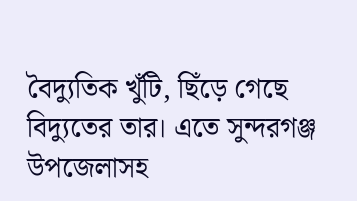বৈদ্যুতিক খুঁটি, ছিঁড়ে গেছে বিদ্যুতের তার। এতে সুন্দরগঞ্জ উপজেলাসহ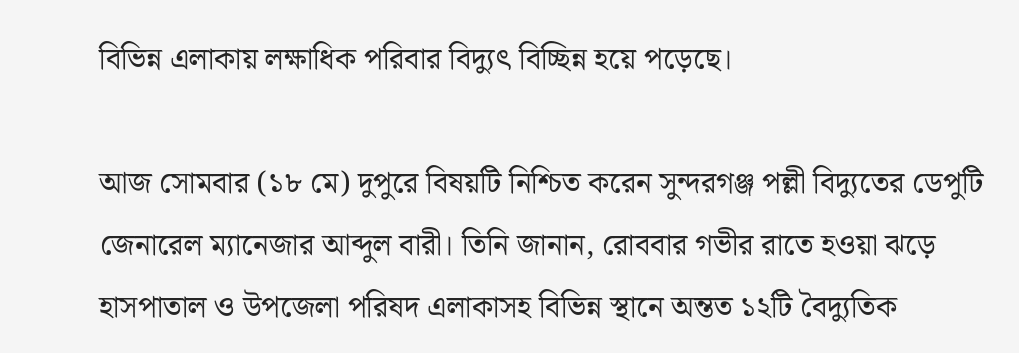বিভিন্ন এলাকায় লক্ষাধিক পরিবার বিদ্যুৎ বিচ্ছিন্ন হয়ে পড়েছে।

আজ সোমবার (১৮ মে) দুপুরে বিষয়টি নিশ্চিত করেন সুন্দরগঞ্জ পল্লী বিদ্যুতের ডেপুটি জেনারেল ম্যানেজার আব্দুল বারী। তিনি জানান, রোববার গভীর রাতে হওয়া ঝড়ে হাসপাতাল ও উপজেলা পরিষদ এলাকাসহ বিভিন্ন স্থানে অন্তত ১২টি বৈদ্যুতিক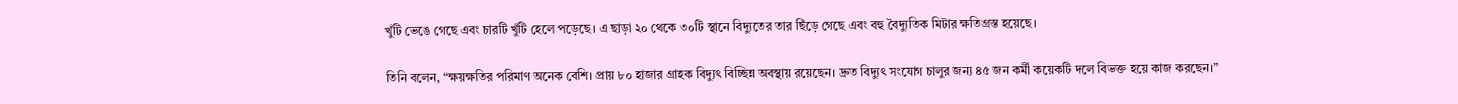খুঁটি ভেঙে গেছে এবং চারটি খুঁটি হেলে পড়েছে। এ ছাড়া ২০ থেকে ৩০টি স্থানে বিদ্যুতের তার ছিঁড়ে গেছে এবং বহু বৈদ্যুতিক মিটার ক্ষতিগ্রস্ত হয়েছে।

তিনি বলেন, “ক্ষয়ক্ষতির পরিমাণ অনেক বেশি। প্রায় ৮০ হাজার গ্রাহক বিদ্যুৎ বিচ্ছিন্ন অবস্থায় রয়েছেন। দ্রুত বিদ্যুৎ সংযোগ চালুর জন্য ৪৫ জন কর্মী কয়েকটি দলে বিভক্ত হয়ে কাজ করছেন।”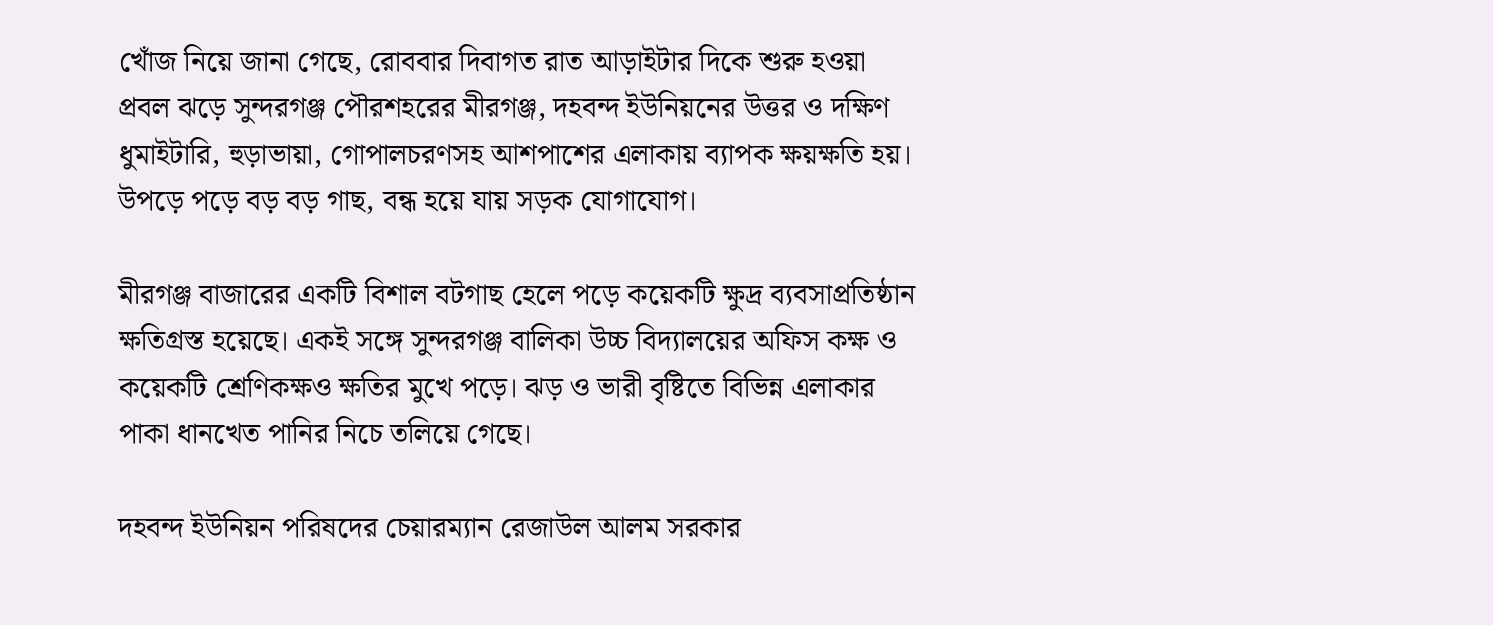খোঁজ নিয়ে জানা গেছে, রোববার দিবাগত রাত আড়াইটার দিকে শুরু হওয়া প্রবল ঝড়ে সুন্দরগঞ্জ পৌরশহরের মীরগঞ্জ, দহবন্দ ইউনিয়নের উত্তর ও দক্ষিণ ধুমাইটারি, হুড়াভায়া, গোপালচরণসহ আশপাশের এলাকায় ব্যাপক ক্ষয়ক্ষতি হয়। উপড়ে পড়ে বড় বড় গাছ, বন্ধ হয়ে যায় সড়ক যোগাযোগ।

মীরগঞ্জ বাজারের একটি বিশাল বটগাছ হেলে পড়ে কয়েকটি ক্ষুদ্র ব্যবসাপ্রতিষ্ঠান ক্ষতিগ্রস্ত হয়েছে। একই সঙ্গে সুন্দরগঞ্জ বালিকা উচ্চ বিদ্যালয়ের অফিস কক্ষ ও কয়েকটি শ্রেণিকক্ষও ক্ষতির মুখে পড়ে। ঝড় ও ভারী বৃষ্টিতে বিভিন্ন এলাকার পাকা ধানখেত পানির নিচে তলিয়ে গেছে।

দহবন্দ ইউনিয়ন পরিষদের চেয়ারম্যান রেজাউল আলম সরকার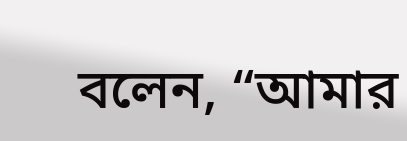বলেন, “আমার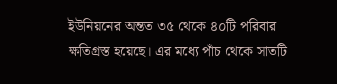ইউনিয়নের অন্তত ৩৫ থেকে ৪০টি পরিবার ক্ষতিগ্রস্ত হয়েছে। এর মধ্যে পাঁচ থেকে সাতটি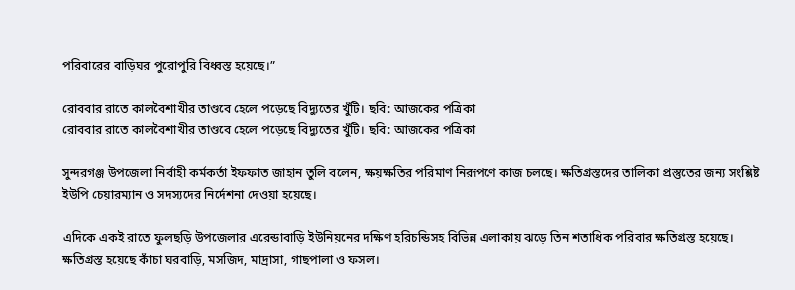পরিবারের বাড়িঘর পুরোপুরি বিধ্বস্ত হয়েছে।”

রোববার রাতে কালবৈশাখীর তাণ্ডবে হেলে পড়েছে বিদ্যুতের খুঁটি। ছবি: আজকের পত্রিকা
রোববার রাতে কালবৈশাখীর তাণ্ডবে হেলে পড়েছে বিদ্যুতের খুঁটি। ছবি: আজকের পত্রিকা

সুন্দরগঞ্জ উপজেলা নির্বাহী কর্মকর্তা ইফফাত জাহান তুলি বলেন, ক্ষয়ক্ষতির পরিমাণ নিরূপণে কাজ চলছে। ক্ষতিগ্রস্তদের তালিকা প্রস্তুতের জন্য সংশ্লিষ্ট ইউপি চেয়ারম্যান ও সদস্যদের নির্দেশনা দেওয়া হয়েছে।

এদিকে একই রাতে ফুলছড়ি উপজেলার এরেন্ডাবাড়ি ইউনিয়নের দক্ষিণ হরিচন্ডিসহ বিভিন্ন এলাকায় ঝড়ে তিন শতাধিক পরিবার ক্ষতিগ্রস্ত হয়েছে। ক্ষতিগ্রস্ত হয়েছে কাঁচা ঘরবাড়ি, মসজিদ, মাদ্রাসা, গাছপালা ও ফসল।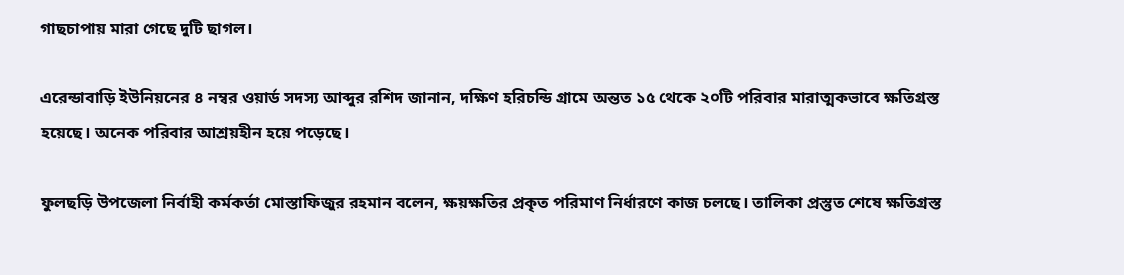গাছচাপায় মারা গেছে দুটি ছাগল।

এরেন্ডাবাড়ি ইউনিয়নের ৪ নম্বর ওয়ার্ড সদস্য আব্দুর রশিদ জানান, দক্ষিণ হরিচন্ডি গ্রামে অন্তত ১৫ থেকে ২০টি পরিবার মারাত্মকভাবে ক্ষতিগ্রস্ত হয়েছে। অনেক পরিবার আশ্রয়হীন হয়ে পড়েছে।

ফুলছড়ি উপজেলা নির্বাহী কর্মকর্তা মোস্তাফিজুর রহমান বলেন, ক্ষয়ক্ষতির প্রকৃত পরিমাণ নির্ধারণে কাজ চলছে। তালিকা প্রস্তুত শেষে ক্ষতিগ্রস্ত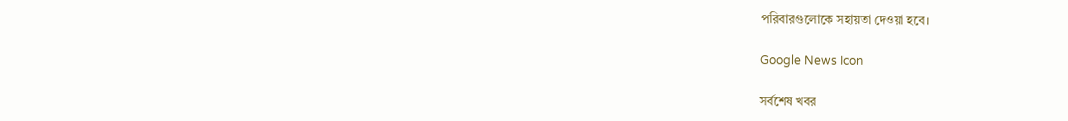পরিবারগুলোকে সহায়তা দেওয়া হবে।

Google News Icon

সর্বশেষ খবর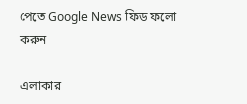পেতে Google News ফিড ফলো করুন

এলাকার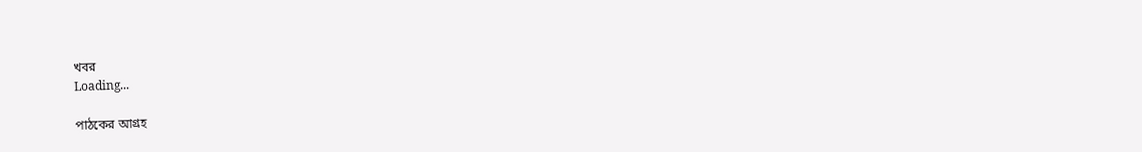খবর
Loading...

পাঠকের আগ্রহ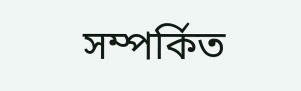সম্পর্কিত